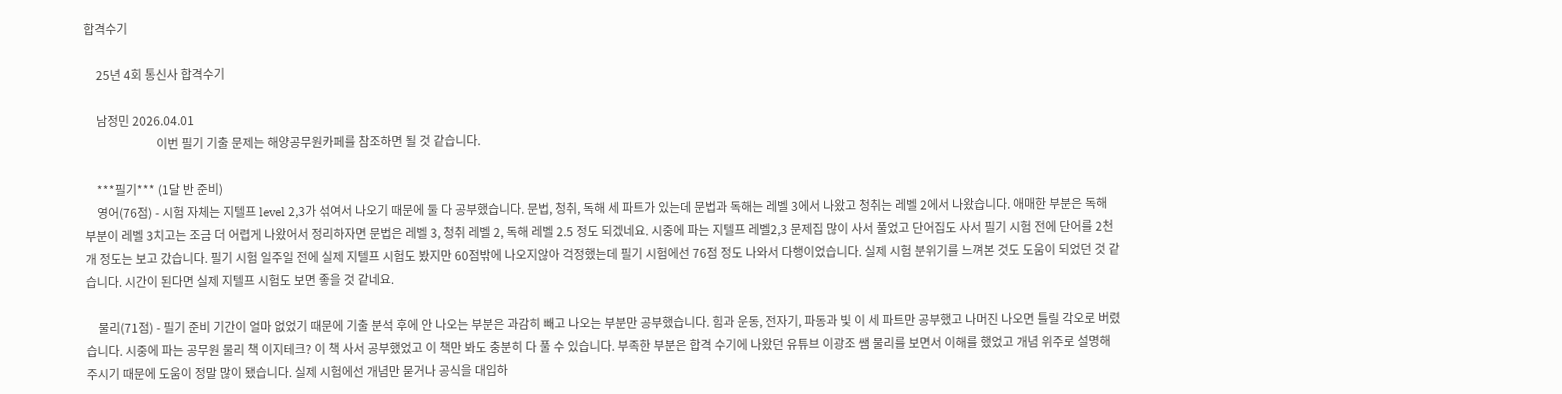합격수기

    25년 4회 통신사 합격수기

    남정민 2026.04.01
                        이번 필기 기출 문제는 해양공무원카페를 참조하면 될 것 같습니다.

    ***필기*** (1달 반 준비)
    영어(76점) - 시험 자체는 지텔프 level 2,3가 섞여서 나오기 때문에 둘 다 공부했습니다. 문법, 청취, 독해 세 파트가 있는데 문법과 독해는 레벨 3에서 나왔고 청취는 레벨 2에서 나왔습니다. 애매한 부분은 독해 부분이 레벨 3치고는 조금 더 어렵게 나왔어서 정리하자면 문법은 레벨 3, 청취 레벨 2, 독해 레벨 2.5 정도 되겠네요. 시중에 파는 지텔프 레벨2,3 문제집 많이 사서 풀었고 단어집도 사서 필기 시험 전에 단어를 2천개 정도는 보고 갔습니다. 필기 시험 일주일 전에 실제 지텔프 시험도 봤지만 60점밖에 나오지않아 걱정했는데 필기 시험에선 76점 정도 나와서 다행이었습니다. 실제 시험 분위기를 느껴본 것도 도움이 되었던 것 같습니다. 시간이 된다면 실제 지텔프 시험도 보면 좋을 것 같네요.

    물리(71점) - 필기 준비 기간이 얼마 없었기 때문에 기출 분석 후에 안 나오는 부분은 과감히 빼고 나오는 부분만 공부했습니다. 힘과 운동, 전자기, 파동과 빛 이 세 파트만 공부했고 나머진 나오면 틀릴 각오로 버렸습니다. 시중에 파는 공무원 물리 책 이지테크? 이 책 사서 공부했었고 이 책만 봐도 충분히 다 풀 수 있습니다. 부족한 부분은 합격 수기에 나왔던 유튜브 이광조 쌤 물리를 보면서 이해를 했었고 개념 위주로 설명해주시기 때문에 도움이 정말 많이 됐습니다. 실제 시험에선 개념만 묻거나 공식을 대입하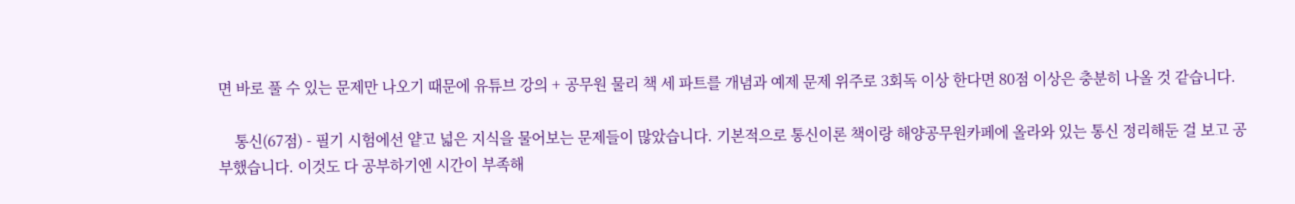면 바로 풀 수 있는 문제만 나오기 때문에 유튜브 강의 + 공무원 물리 책 세 파트를 개념과 예제 문제 위주로 3회독 이상 한다면 80점 이상은 충분히 나올 것 같습니다.

    통신(67점) - 필기 시험에선 얕고 넓은 지식을 물어보는 문제들이 많았습니다. 기본적으로 통신이론 책이랑 해양공무원카페에 올라와 있는 통신 정리해둔 걸 보고 공부했습니다. 이것도 다 공부하기엔 시간이 부족해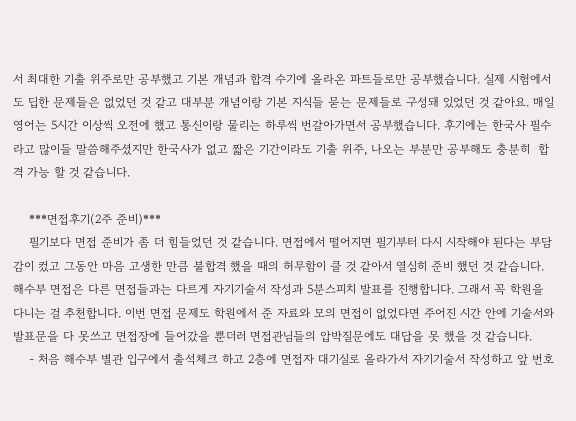서 최대한 기출 위주로만 공부했고 기본 개념과 합격 수기에 올라온 파트들로만 공부했습니다. 실제 시험에서도 딥한 문제들은 없었던 것 같고 대부분 개념이랑 기본 지식들 묻는 문제들로 구성돼 있었던 것 같아요. 매일 영어는 5시간 이상씩 오전에 했고 통신이랑 물리는 하루씩 번갈아가면서 공부했습니다. 후기에는 한국사 필수라고 많이들 말씀해주셨지만 한국사가 없고 짧은 기간이라도 기출 위주, 나오는 부분만 공부해도 충분히  합격 가능 할 것 같습니다.

    ***면접후기(2주 준비)***
    필기보다 면접 준비가 좀 더 힘들었던 것 같습니다. 면접에서 떨어지면 필기부터 다시 시작해야 된다는 부담감이 컸고 그동안 마음 고생한 만큼 불합격 했을 때의 허무함이 클 것 같아서 열심히 준비 했던 것 같습니다. 해수부 면접은 다른 면접들과는 다르게 자기기술서 작성과 5분스피치 발표를 진행합니다. 그래서 꼭 학원을 다니는 걸 추천합니다. 이번 면접 문제도 학원에서 준 자료와 모의 면접이 없었다면 주어진 시간 안에 기술서와 발표문을 다 못쓰고 면접장에 들어갔을 뿐더러 면접관님들의 압박질문에도 대답을 못 했을 것 같습니다.
    - 처음 해수부 별관 입구에서 출석체크 하고 2층에 면접자 대기실로 올라가서 자기기술서 작성하고 앞 번호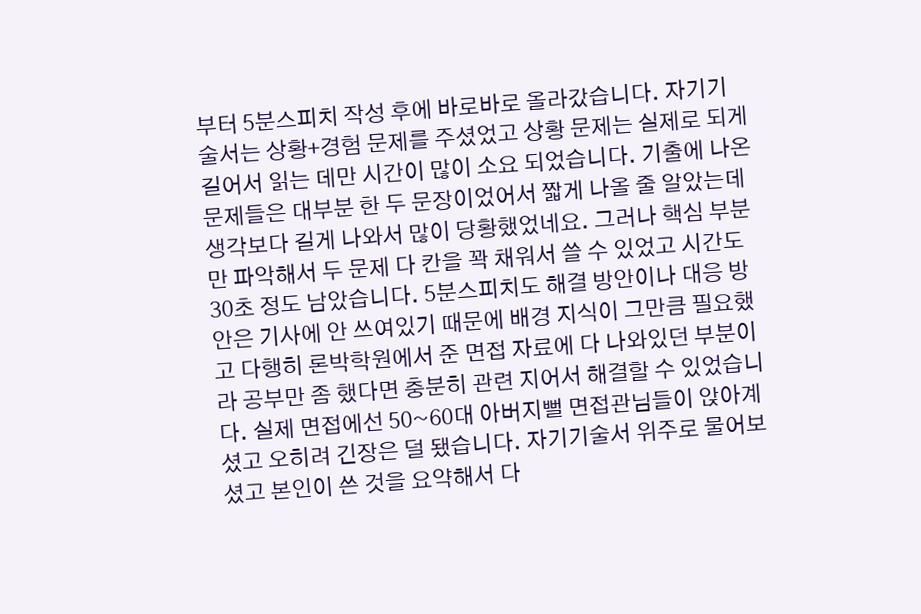부터 5분스피치 작성 후에 바로바로 올라갔습니다. 자기기술서는 상황+경험 문제를 주셨었고 상황 문제는 실제로 되게 길어서 읽는 데만 시간이 많이 소요 되었습니다. 기출에 나온 문제들은 대부분 한 두 문장이었어서 짧게 나올 줄 알았는데 생각보다 길게 나와서 많이 당황했었네요. 그러나 핵심 부분만 파악해서 두 문제 다 칸을 꽉 채워서 쓸 수 있었고 시간도 30초 정도 남았습니다. 5분스피치도 해결 방안이나 대응 방안은 기사에 안 쓰여있기 때문에 배경 지식이 그만큼 필요했고 다행히 론박학원에서 준 면접 자료에 다 나와있던 부분이라 공부만 좀 했다면 충분히 관련 지어서 해결할 수 있었습니다. 실제 면접에선 50~60대 아버지뻘 면접관님들이 앉아계셨고 오히려 긴장은 덜 됐습니다. 자기기술서 위주로 물어보셨고 본인이 쓴 것을 요약해서 다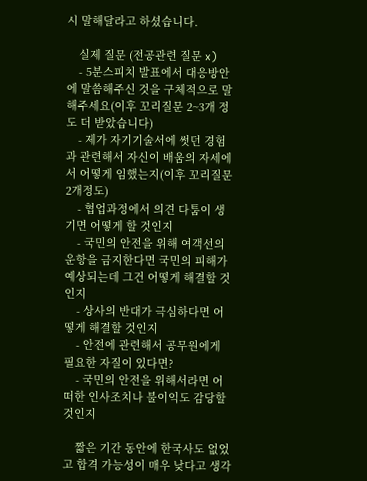시 말해달라고 하셨습니다.

    실제 질문 (전공관련 질문 x)
    - 5분스피치 발표에서 대응방안에 말씀해주신 것을 구체적으로 말해주세요(이후 꼬리질문 2~3개 정도 더 받았습니다)
    - 제가 자기기술서에 썻던 경험과 관련해서 자신이 배움의 자세에서 어떻게 임했는지(이후 꼬리질문 2개정도)
    - 협업과정에서 의견 다툼이 생기면 어떻게 할 것인지
    - 국민의 안전을 위해 여객선의 운항을 금지한다면 국민의 피해가 예상되는데 그건 어떻게 해결할 것인지
    - 상사의 반대가 극심하다면 어떻게 해결할 것인지
    - 안전에 관련해서 공무원에게 필요한 자질이 있다면?
    - 국민의 안전을 위해서라면 어떠한 인사조치나 불이익도 감당할것인지

    짧은 기간 동안에 한국사도 없었고 합격 가능성이 매우 낮다고 생각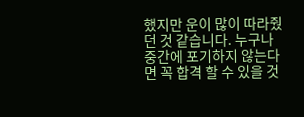했지만 운이 많이 따라줬던 것 같습니다. 누구나 중간에 포기하지 않는다면 꼭 합격 할 수 있을 것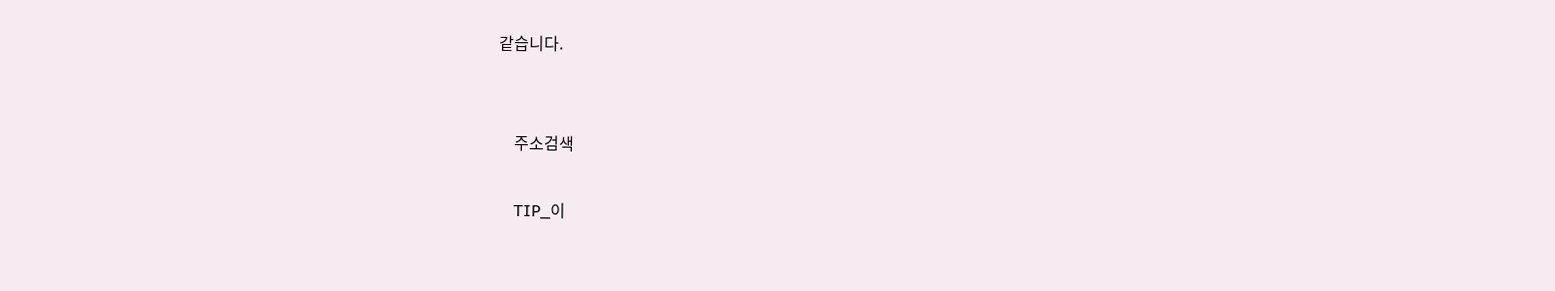같습니다.


    주소검색

    TIP_이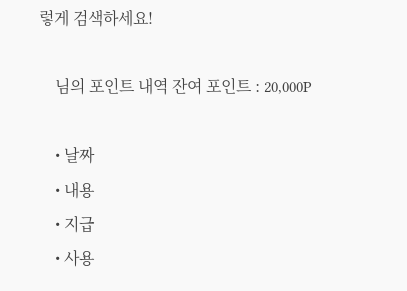렇게 검색하세요!

    님의 포인트 내역 잔여 포인트 : 20,000P

    • 날짜
    • 내용
    • 지급
    • 사용